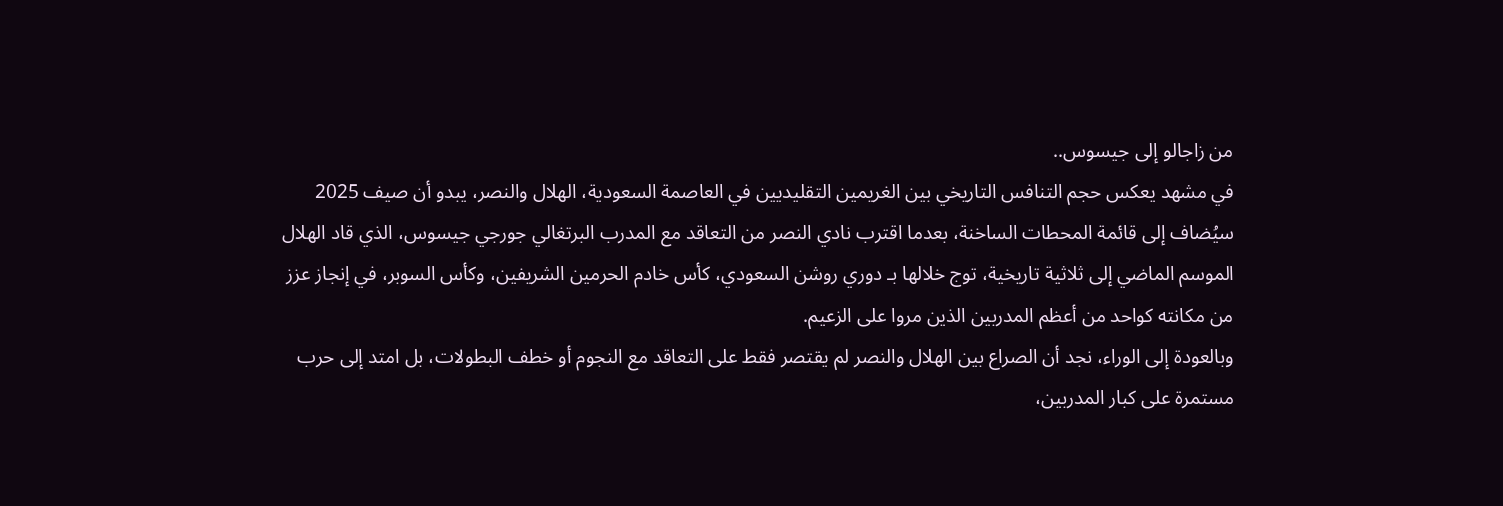من زاجالو إلى جيسوس..
في مشهد يعكس حجم التنافس التاريخي بين الغريمين التقليديين في العاصمة السعودية، الهلال والنصر، يبدو أن صيف 2025 سيُضاف إلى قائمة المحطات الساخنة، بعدما اقترب نادي النصر من التعاقد مع المدرب البرتغالي جورجي جيسوس، الذي قاد الهلال الموسم الماضي إلى ثلاثية تاريخية، توج خلالها بـ دوري روشن السعودي، كأس خادم الحرمين الشريفين، وكأس السوبر، في إنجاز عزز من مكانته كواحد من أعظم المدربين الذين مروا على الزعيم.
وبالعودة إلى الوراء، نجد أن الصراع بين الهلال والنصر لم يقتصر فقط على التعاقد مع النجوم أو خطف البطولات، بل امتد إلى حرب مستمرة على كبار المدربين،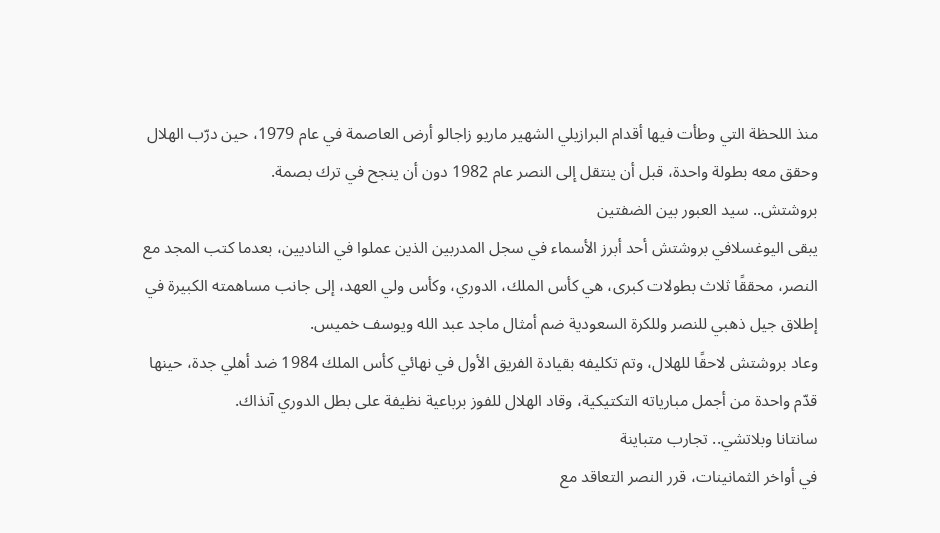منذ اللحظة التي وطأت فيها أقدام البرازيلي الشهير ماريو زاجالو أرض العاصمة في عام 1979، حين درّب الهلال وحقق معه بطولة واحدة، قبل أن ينتقل إلى النصر عام 1982 دون أن ينجح في ترك بصمة.
بروشتش.. سيد العبور بين الضفتين
يبقى اليوغسلافي بروشتش أحد أبرز الأسماء في سجل المدربين الذين عملوا في الناديين، بعدما كتب المجد مع النصر، محققًا ثلاث بطولات كبرى، هي كأس الملك، الدوري، وكأس ولي العهد، إلى جانب مساهمته الكبيرة في إطلاق جيل ذهبي للنصر وللكرة السعودية ضم أمثال ماجد عبد الله ويوسف خميس.
وعاد بروشتش لاحقًا للهلال، وتم تكليفه بقيادة الفريق الأول في نهائي كأس الملك 1984 ضد أهلي جدة، حينها قدّم واحدة من أجمل مبارياته التكتيكية، وقاد الهلال للفوز برباعية نظيفة على بطل الدوري آنذاك.
سانتانا وبلاتشي.. تجارب متباينة
في أواخر الثمانينات، قرر النصر التعاقد مع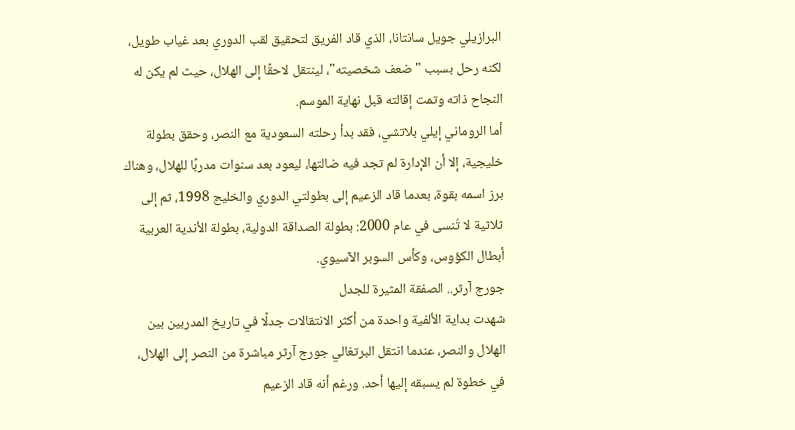البرازيلي جويل سانتانا، الذي قاد الفريق لتحقيق لقب الدوري بعد غياب طويل، لكنه رحل بسبب "ضعف شخصيته"، لينتقل لاحقًا إلى الهلال، حيث لم يكن له النجاح ذاته وتمت إقالته قبل نهاية الموسم.
أما الروماني إيلي بلاتشي، فقد بدأ رحلته السعودية مع النصر، وحقق بطولة خليجية، إلا أن الإدارة لم تجد فيه ضالتها، ليعود بعد سنوات مدربًا للهلال، وهناك برز اسمه بقوة، بعدما قاد الزعيم إلى بطولتي الدوري والخليج 1998، ثم إلى ثلاثية لا تُنسى في عام 2000: بطولة الصداقة الدولية، بطولة الأندية العربية أبطال الكؤوس، وكأس السوبر الآسيوي.
جورج آرثر.. الصفقة المثيرة للجدل
شهدت بداية الألفية واحدة من أكثر الانتقالات جدلًا في تاريخ المدربين بين الهلال والنصر، عندما انتقل البرتغالي جورج آرثر مباشرة من النصر إلى الهلال، في خطوة لم يسبقه إليها أحد. ورغم أنه قاد الزعيم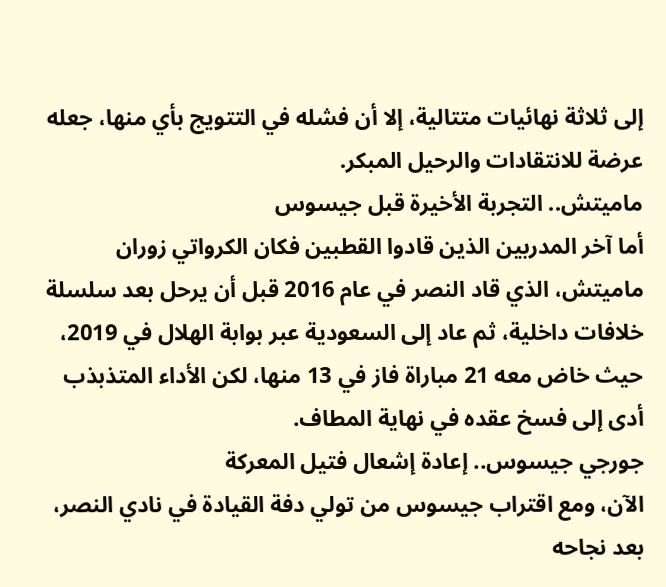إلى ثلاثة نهائيات متتالية، إلا أن فشله في التتويج بأي منها، جعله عرضة للانتقادات والرحيل المبكر.
ماميتش.. التجربة الأخيرة قبل جيسوس
أما آخر المدربين الذين قادوا القطبين فكان الكرواتي زوران ماميتش، الذي قاد النصر في عام 2016 قبل أن يرحل بعد سلسلة خلافات داخلية، ثم عاد إلى السعودية عبر بوابة الهلال في 2019، حيث خاض معه 21 مباراة فاز في 13 منها، لكن الأداء المتذبذب أدى إلى فسخ عقده في نهاية المطاف.
جورجي جيسوس.. إعادة إشعال فتيل المعركة
الآن، ومع اقتراب جيسوس من تولي دفة القيادة في نادي النصر، بعد نجاحه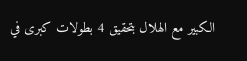الكبير مع الهلال بتحقيق 4 بطولات كبرى في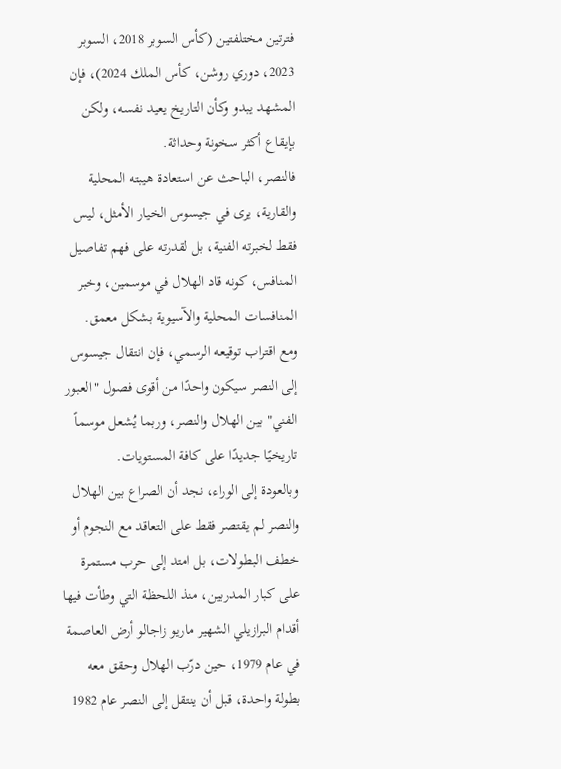فترتين مختلفتين (كأس السوبر 2018، السوبر 2023، دوري روشن، كأس الملك 2024)، فإن المشهد يبدو وكأن التاريخ يعيد نفسه، ولكن بإيقاع أكثر سخونة وحداثة.
فالنصر، الباحث عن استعادة هيبته المحلية والقارية، يرى في جيسوس الخيار الأمثل، ليس فقط لخبرته الفنية، بل لقدرته على فهم تفاصيل المنافس، كونه قاد الهلال في موسمين، وخبر المنافسات المحلية والآسيوية بشكل معمق.
ومع اقتراب توقيعه الرسمي، فإن انتقال جيسوس إلى النصر سيكون واحدًا من أقوى فصول "العبور الفني" بين الهلال والنصر، وربما يُشعل موسماً تاريخيًا جديدًا على كافة المستويات.
وبالعودة إلى الوراء، نجد أن الصراع بين الهلال والنصر لم يقتصر فقط على التعاقد مع النجوم أو خطف البطولات، بل امتد إلى حرب مستمرة على كبار المدربين، منذ اللحظة التي وطأت فيها أقدام البرازيلي الشهير ماريو زاجالو أرض العاصمة في عام 1979، حين درّب الهلال وحقق معه بطولة واحدة، قبل أن ينتقل إلى النصر عام 1982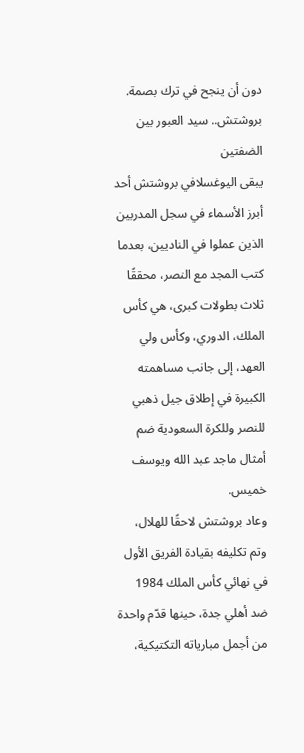دون أن ينجح في ترك بصمة.
بروشتش.. سيد العبور بين الضفتين
يبقى اليوغسلافي بروشتش أحد أبرز الأسماء في سجل المدربين الذين عملوا في الناديين، بعدما كتب المجد مع النصر، محققًا ثلاث بطولات كبرى، هي كأس الملك، الدوري، وكأس ولي العهد، إلى جانب مساهمته الكبيرة في إطلاق جيل ذهبي للنصر وللكرة السعودية ضم أمثال ماجد عبد الله ويوسف خميس.
وعاد بروشتش لاحقًا للهلال، وتم تكليفه بقيادة الفريق الأول في نهائي كأس الملك 1984 ضد أهلي جدة، حينها قدّم واحدة من أجمل مبارياته التكتيكية،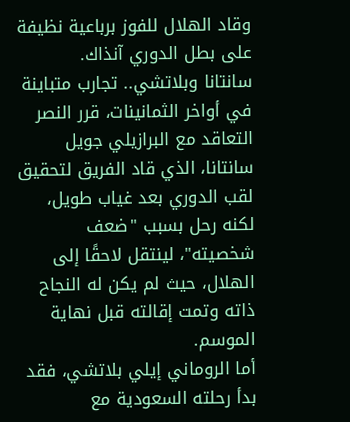وقاد الهلال للفوز برباعية نظيفة على بطل الدوري آنذاك.
سانتانا وبلاتشي.. تجارب متباينة
في أواخر الثمانينات، قرر النصر التعاقد مع البرازيلي جويل سانتانا، الذي قاد الفريق لتحقيق لقب الدوري بعد غياب طويل، لكنه رحل بسبب "ضعف شخصيته"، لينتقل لاحقًا إلى الهلال، حيث لم يكن له النجاح ذاته وتمت إقالته قبل نهاية الموسم.
أما الروماني إيلي بلاتشي، فقد بدأ رحلته السعودية مع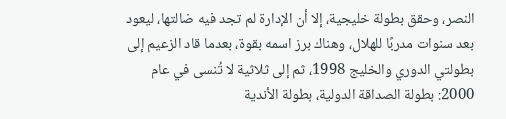النصر، وحقق بطولة خليجية، إلا أن الإدارة لم تجد فيه ضالتها، ليعود بعد سنوات مدربًا للهلال، وهناك برز اسمه بقوة، بعدما قاد الزعيم إلى بطولتي الدوري والخليج 1998، ثم إلى ثلاثية لا تُنسى في عام 2000: بطولة الصداقة الدولية، بطولة الأندية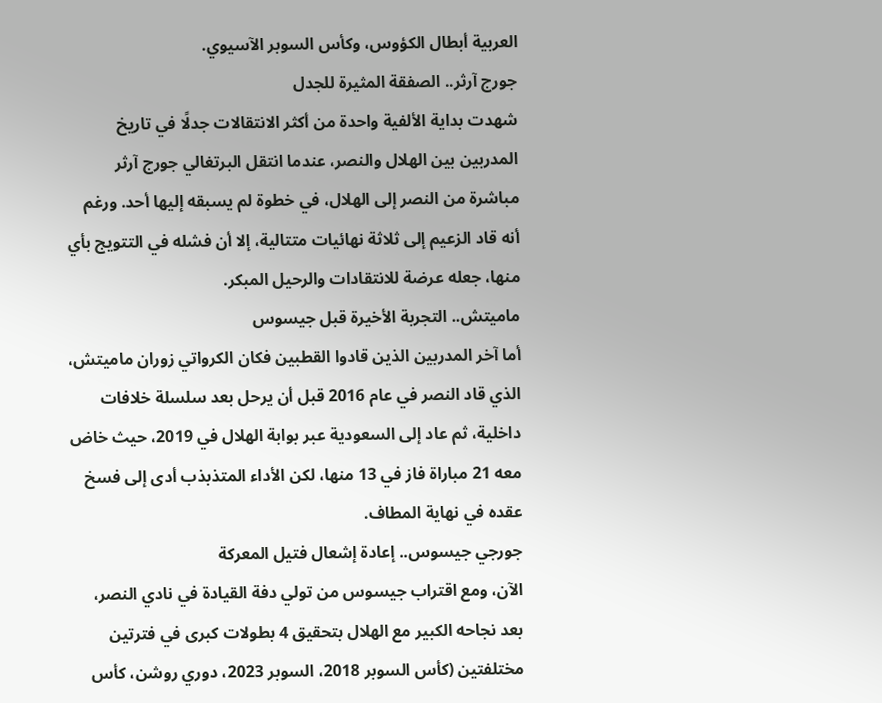العربية أبطال الكؤوس، وكأس السوبر الآسيوي.
جورج آرثر.. الصفقة المثيرة للجدل
شهدت بداية الألفية واحدة من أكثر الانتقالات جدلًا في تاريخ المدربين بين الهلال والنصر، عندما انتقل البرتغالي جورج آرثر مباشرة من النصر إلى الهلال، في خطوة لم يسبقه إليها أحد. ورغم أنه قاد الزعيم إلى ثلاثة نهائيات متتالية، إلا أن فشله في التتويج بأي منها، جعله عرضة للانتقادات والرحيل المبكر.
ماميتش.. التجربة الأخيرة قبل جيسوس
أما آخر المدربين الذين قادوا القطبين فكان الكرواتي زوران ماميتش، الذي قاد النصر في عام 2016 قبل أن يرحل بعد سلسلة خلافات داخلية، ثم عاد إلى السعودية عبر بوابة الهلال في 2019، حيث خاض معه 21 مباراة فاز في 13 منها، لكن الأداء المتذبذب أدى إلى فسخ عقده في نهاية المطاف.
جورجي جيسوس.. إعادة إشعال فتيل المعركة
الآن، ومع اقتراب جيسوس من تولي دفة القيادة في نادي النصر، بعد نجاحه الكبير مع الهلال بتحقيق 4 بطولات كبرى في فترتين مختلفتين (كأس السوبر 2018، السوبر 2023، دوري روشن، كأس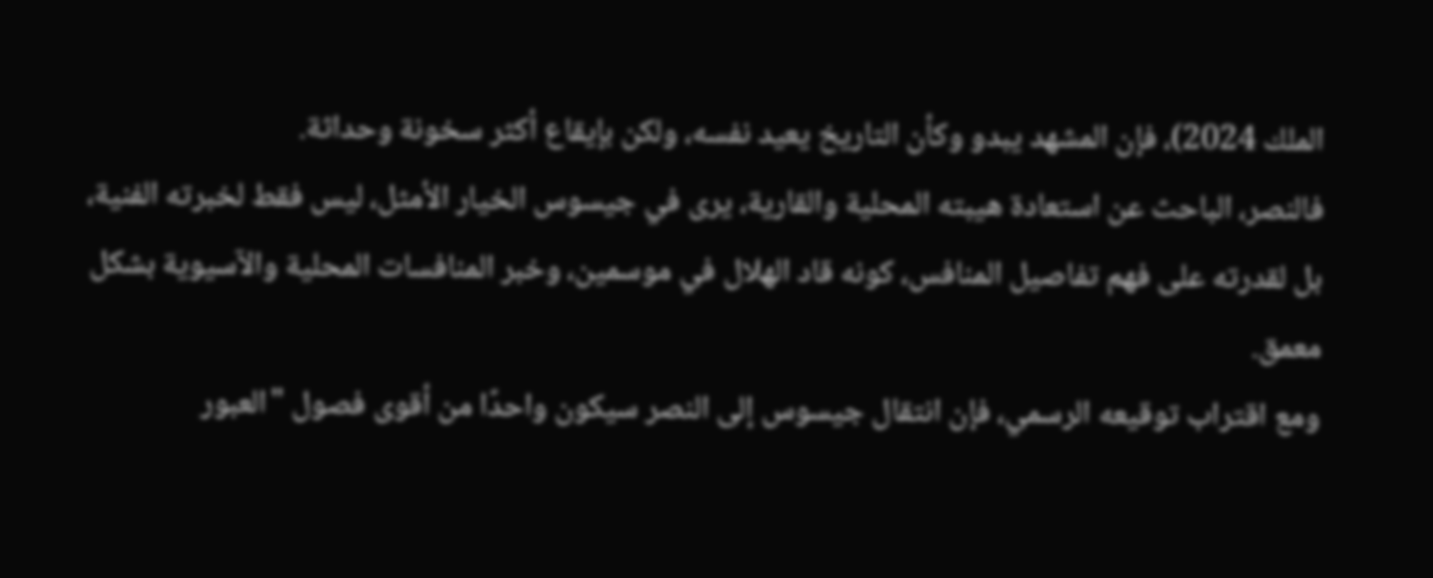الملك 2024)، فإن المشهد يبدو وكأن التاريخ يعيد نفسه، ولكن بإيقاع أكثر سخونة وحداثة.
فالنصر، الباحث عن استعادة هيبته المحلية والقارية، يرى في جيسوس الخيار الأمثل، ليس فقط لخبرته الفنية، بل لقدرته على فهم تفاصيل المنافس، كونه قاد الهلال في موسمين، وخبر المنافسات المحلية والآسيوية بشكل معمق.
ومع اقتراب توقيعه الرسمي، فإن انتقال جيسوس إلى النصر سيكون واحدًا من أقوى فصول "العبور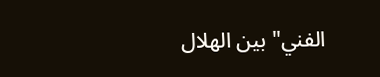الفني" بين الهلال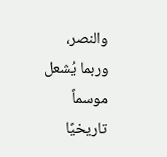والنصر، وربما يُشعل موسماً تاريخيًا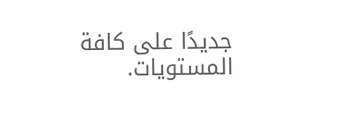جديدًا على كافة المستويات.